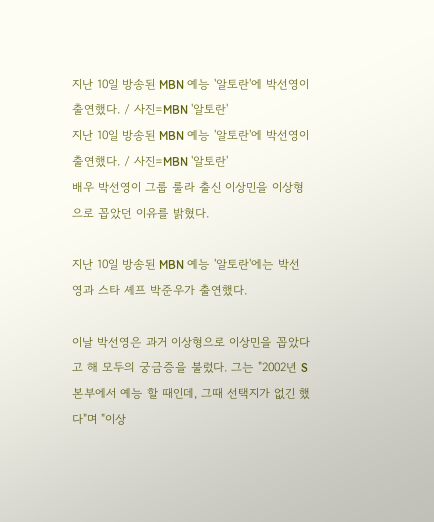지난 10일 방송된 MBN 예능 '알토란'에 박선영이 출연했다. / 사진=MBN '알토란'
지난 10일 방송된 MBN 예능 '알토란'에 박선영이 출연했다. / 사진=MBN '알토란'
배우 박선영이 그룹 룰라 출신 이상민을 이상형으로 꼽았던 이유를 밝혔다.

지난 10일 방송된 MBN 예능 '알토란'에는 박선영과 스타 셰프 박준우가 출연했다.

이날 박선영은 과거 이상형으로 이상민을 꼽았다고 해 모두의 궁금증을 불렀다. 그는 "2002년 S본부에서 예능 할 때인데, 그때 선택지가 없긴 했다"며 "이상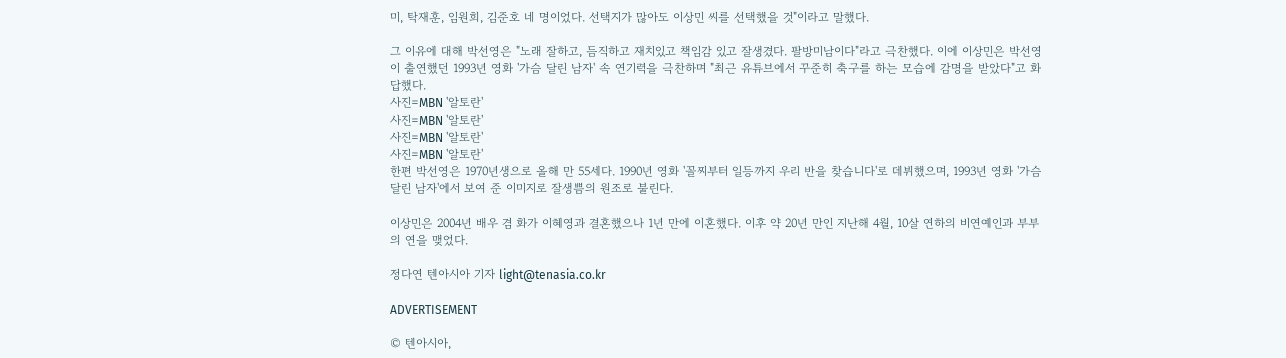미, 탁재훈, 임원희, 김준호 네 명이었다. 선택지가 많아도 이상민 씨를 선택했을 것"이라고 말했다.

그 이유에 대해 박선영은 "노래 잘하고, 듬직하고 재치있고 책임감 있고 잘생겼다. 팔방미남이다"라고 극찬했다. 이에 이상민은 박선영이 출연했던 1993년 영화 '가슴 달린 남자' 속 연기력을 극찬하며 "최근 유튜브에서 꾸준히 축구를 하는 모습에 감명을 받았다"고 화답했다.
사진=MBN '알토란'
사진=MBN '알토란'
사진=MBN '알토란'
사진=MBN '알토란'
한편 박선영은 1970년생으로 올해 만 55세다. 1990년 영화 '꼴찌부터 일등까지 우리 반을 찾습니다'로 데뷔했으며, 1993년 영화 '가슴 달린 남자'에서 보여 준 이미지로 잘생쁨의 원조로 불린다.

이상민은 2004년 배우 겸 화가 이혜영과 결혼했으나 1년 만에 이혼했다. 이후 약 20년 만인 지난해 4월, 10살 연하의 비연예인과 부부의 연을 맺었다.

정다연 텐아시아 기자 light@tenasia.co.kr

ADVERTISEMENT

© 텐아시아,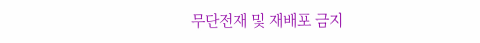무단전재 및 재배포 금지